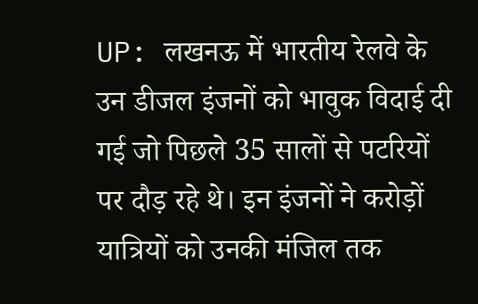UP: लखनऊ में भारतीय रेलवे के उन डीजल इंजनों को भावुक विदाई दी गई जो पिछले 35 सालों से पटरियों पर दौड़ रहे थे। इन इंजनों ने करोड़ों यात्रियों को उनकी मंजिल तक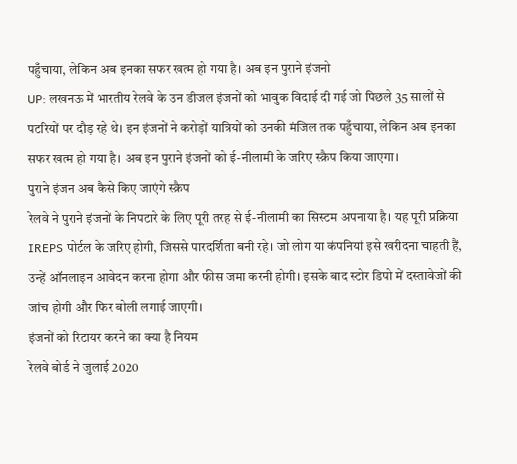पहुँचाया, लेकिन अब इनका सफर खत्म हो गया है। अब इन पुराने इंजनो
UP: लखनऊ में भारतीय रेलवे के उन डीजल इंजनों को भावुक विदाई दी गई जो पिछले 35 सालों से पटरियों पर दौड़ रहे थे। इन इंजनों ने करोड़ों यात्रियों को उनकी मंजिल तक पहुँचाया, लेकिन अब इनका सफर खत्म हो गया है। अब इन पुराने इंजनों को ई-नीलामी के जरिए स्क्रैप किया जाएगा।
पुराने इंजन अब कैसे किए जाएंगे स्क्रैप
रेलवे ने पुराने इंजनों के निपटारे के लिए पूरी तरह से ई-नीलामी का सिस्टम अपनाया है। यह पूरी प्रक्रिया IREPS पोर्टल के जरिए होगी, जिससे पारदर्शिता बनी रहे। जो लोग या कंपनियां इसे खरीदना चाहती हैं, उन्हें ऑनलाइन आवेदन करना होगा और फीस जमा करनी होगी। इसके बाद स्टोर डिपो में दस्तावेजों की जांच होगी और फिर बोली लगाई जाएगी।
इंजनों को रिटायर करने का क्या है नियम
रेलवे बोर्ड ने जुलाई 2020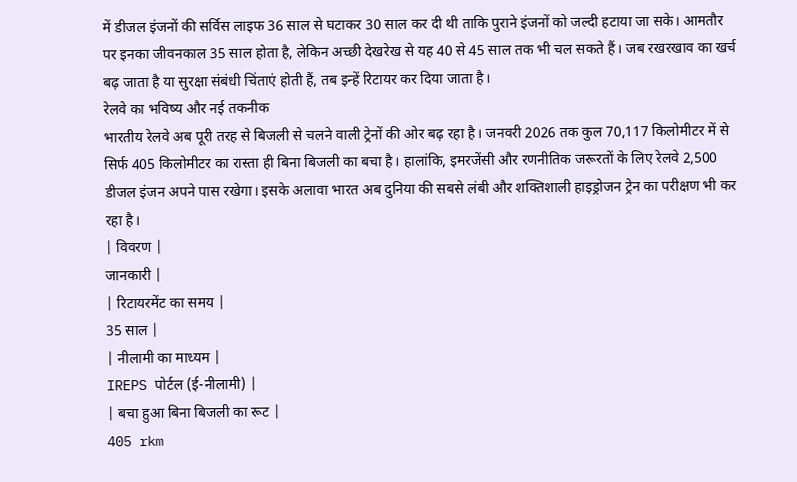में डीजल इंजनों की सर्विस लाइफ 36 साल से घटाकर 30 साल कर दी थी ताकि पुराने इंजनों को जल्दी हटाया जा सके। आमतौर पर इनका जीवनकाल 35 साल होता है, लेकिन अच्छी देखरेख से यह 40 से 45 साल तक भी चल सकते हैं। जब रखरखाव का खर्च बढ़ जाता है या सुरक्षा संबंधी चिंताएं होती हैं, तब इन्हें रिटायर कर दिया जाता है।
रेलवे का भविष्य और नई तकनीक
भारतीय रेलवे अब पूरी तरह से बिजली से चलने वाली ट्रेनों की ओर बढ़ रहा है। जनवरी 2026 तक कुल 70,117 किलोमीटर में से सिर्फ 405 किलोमीटर का रास्ता ही बिना बिजली का बचा है। हालांकि, इमरजेंसी और रणनीतिक जरूरतों के लिए रेलवे 2,500 डीजल इंजन अपने पास रखेगा। इसके अलावा भारत अब दुनिया की सबसे लंबी और शक्तिशाली हाइड्रोजन ट्रेन का परीक्षण भी कर रहा है।
| विवरण |
जानकारी |
| रिटायरमेंट का समय |
35 साल |
| नीलामी का माध्यम |
IREPS पोर्टल (ई-नीलामी) |
| बचा हुआ बिना बिजली का रूट |
405 rkm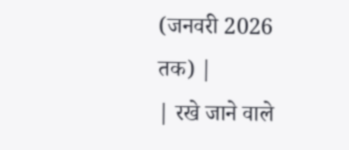(जनवरी 2026 तक) |
| रखे जाने वाले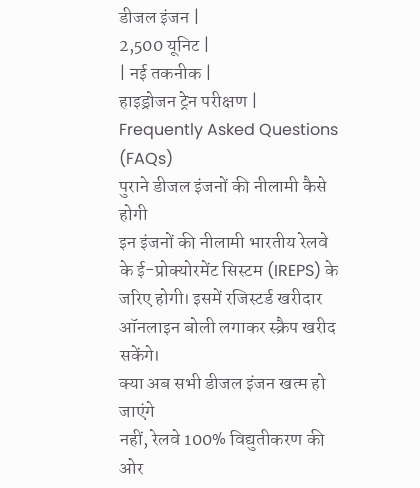डीजल इंजन |
2,500 यूनिट |
| नई तकनीक |
हाइड्रोजन ट्रेन परीक्षण |
Frequently Asked Questions (FAQs)
पुराने डीजल इंजनों की नीलामी कैसे होगी
इन इंजनों की नीलामी भारतीय रेलवे के ई-प्रोक्योरमेंट सिस्टम (IREPS) के जरिए होगी। इसमें रजिस्टर्ड खरीदार ऑनलाइन बोली लगाकर स्क्रैप खरीद सकेंगे।
क्या अब सभी डीजल इंजन खत्म हो जाएंगे
नहीं, रेलवे 100% विद्युतीकरण की ओर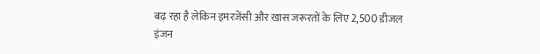बढ़ रहा है लेकिन इमरजेंसी और खास जरूरतों के लिए 2,500 डीजल इंजन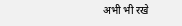अभी भी रखे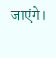जाएंगे।